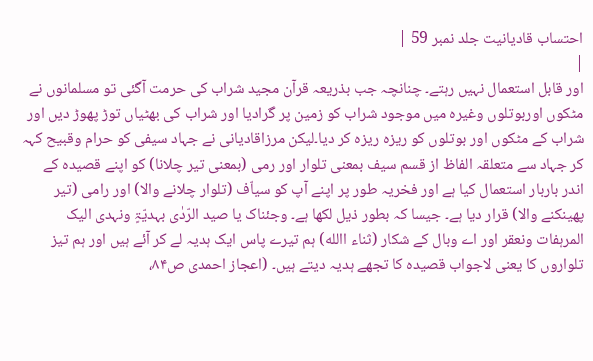احتساب قادیانیت جلد نمبر 59 |
|
اور قابل استعمال نہیں رہتے۔ چنانچہ جب بذریعہ قرآن مجید شراب کی حرمت آگئی تو مسلمانوں نے مٹکوں اوربوتلوں وغیرہ میں موجود شراب کو زمین پر گرادیا اور شراب کی بھٹیاں توڑ پھوڑ دیں اور شراب کے مٹکوں اور بوتلوں کو ریزہ ریزہ کر دیا۔لیکن مرزاقادیانی نے جہاد سیفی کو حرام وقبیح کہہ کر جہاد سے متعلقہ الفاظ از قسم سیف بمعنی تلوار اور رمی (بمعنی تیر چلانا) کو اپنے قصیدہ کے اندر باربار استعمال کیا ہے اور فخریہ طور پر اپنے آپ کو سیاّف (تلوار چلانے والا) اور رامی (تیر پھینکنے والا) قرار دیا ہے۔ جیسا کہ بطور ذیل لکھا ہے۔ وجئناک یا صید الرّدٰی بہدیّۃٍ ونہدی الیک المرہفات ونعقر اور اے وبال کے شکار (ثناء االله) ہم تیرے پاس ایک ہدیہ لے کر آئے ہیں اور ہم تیز تلواروں کا یعنی لاجواب قصیدہ کا تجھے ہدیہ دیتے ہیں۔ (اعجاز احمدی ص۸۴،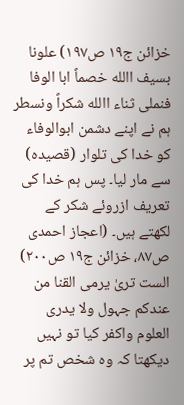خزائن ج۱۹ ص۱۹۷) علونا بسیف االله خصماً ابا الوفا فنملی ثناء االله شکراً ونسطر ہم نے اپنے دشمن ابوالوفاء کو خدا کی تلوار (قصیدہ) سے مار لیا۔ پس ہم خدا کی تعریف ازروئے شکر کے لکھتے ہیں۔ (اعجاز احمدی ص۸۷، خزائن ج۱۹ ص۲۰۰) الست تریٰ یرمی القنا من عندکم جہول ولا یدری العلوم واکفر کیا تو نہیں دیکھتا کہ وہ شخص تم پر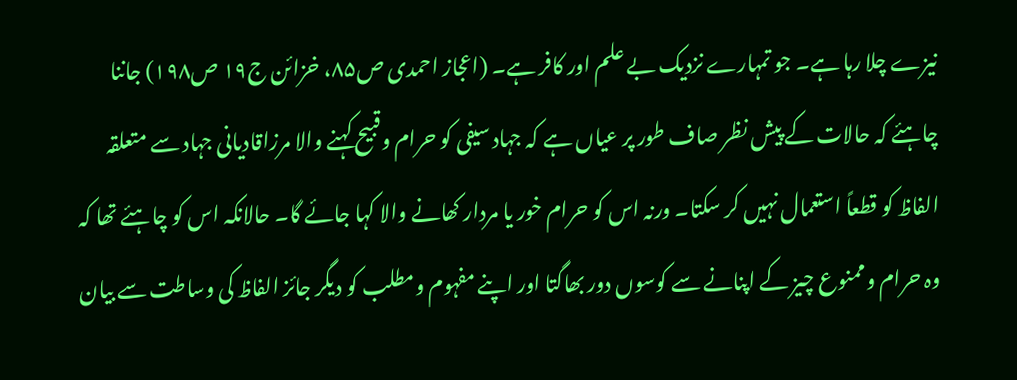نیزے چلا رہا ہے۔ جو تمہارے نزدیک بے علم اور کافر ہے۔ (اعجاز احمدی ص۸۵، خزائن ج۱۹ ص۱۹۸) جاننا چاہئے کہ حالات کے پیش نظر صاف طور پر عیاں ہے کہ جہاد سیفی کو حرام وقبیح کہنے والا مرزاقادیانی جہاد سے متعلقہ الفاظ کو قطعاً استعمال نہیں کر سکتا۔ ورنہ اس کو حرام خور یا مردار کھانے والا کہا جائے گا۔ حالانکہ اس کو چاہئے تھا کہ وہ حرام وممنوع چیز کے اپنانے سے کوسوں دور بھاگتا اور اپنے مفہوم ومطلب کو دیگر جائز الفاظ کی وساطت سے بیان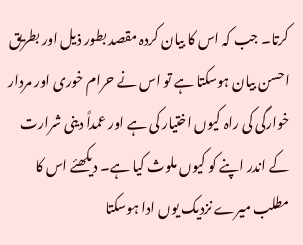کرتا۔ جب کہ اس کا بیان کردہ مقصد بطور ذیل اور بطریق احسن بیان ہوسکتا ہے تو اس نے حرام خوری اور مردار خوارگی کی راہ کیوں اختیار کی ہے اور عمداً دینی شرارت کے اندر اپنے کو کیوں ملوث کیا ہے۔ دیکھئے اس کا مطلب میرے نزدیک یوں ادا ہوسکتا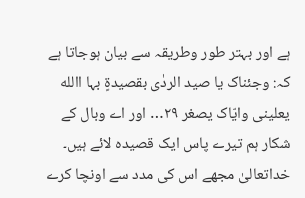ہے اور بہتر طور وطریقہ سے بیان ہوجاتا ہے کہ: وجئناک یا صید الردٰی بقصیدۃٍ بہا االله یعلینی وایّاک یصغر ۲۹… اور اے وبال کے شکار ہم تیرے پاس ایک قصیدہ لائے ہیں۔ خداتعالیٰ مجھے اس کی مدد سے اونچا کرے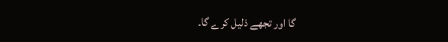گا اور تجھے ذلیل کرے گا۔